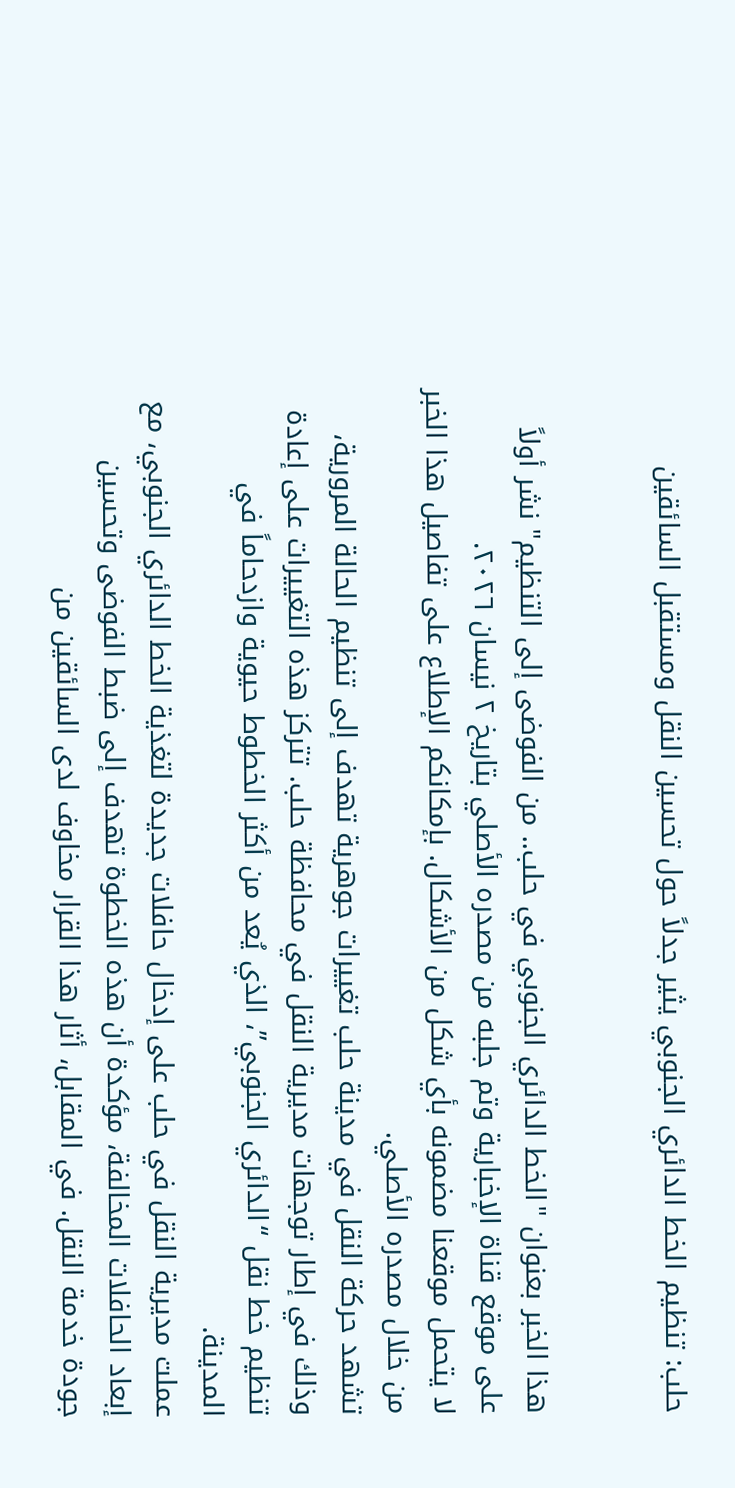حلب: تنظيم الخط الدائري الجنوبي يثير جدلاً حول تحسين النقل ومستقبل السائقين


هذا الخبر بعنوان "الخط الدائري الجنوبي في حلب.. من الفوضى إلى التنظيم" نشر أولاً على موقع قناة الإخبارية وتم جلبه من مصدره الأصلي بتاريخ ٢ نيسان ٢٠٢٦.
لا يتحمل موقعنا مضمونه بأي شكل من الأشكال. بإمكانكم الإطلاع على تفاصيل هذا الخبر من خلال مصدره الأصلي.
تشهد حركة النقل في مدينة حلب تغييرات جوهرية تهدف إلى تنظيم الحالة المرورية، وذلك في إطار توجهات مديرية النقل في محافظة حلب. تتركز هذه التغييرات على إعادة تنظيم خط نقل “الدائري الجنوبي”، الذي يُعد من أكثر الخطوط حيوية وازدحاماً في المدينة.
عملت مديرية النقل في حلب على إدخال حافلات جديدة لتغذية الخط الدائري الجنوبي، مع إبعاد الحافلات المخالفة، مؤكدة أن هذه الخطوة تهدف إلى ضبط الفوضى وتحسين جودة خدمة النقل. في المقابل، أثار هذا القرار مخاوف لدى السائقين من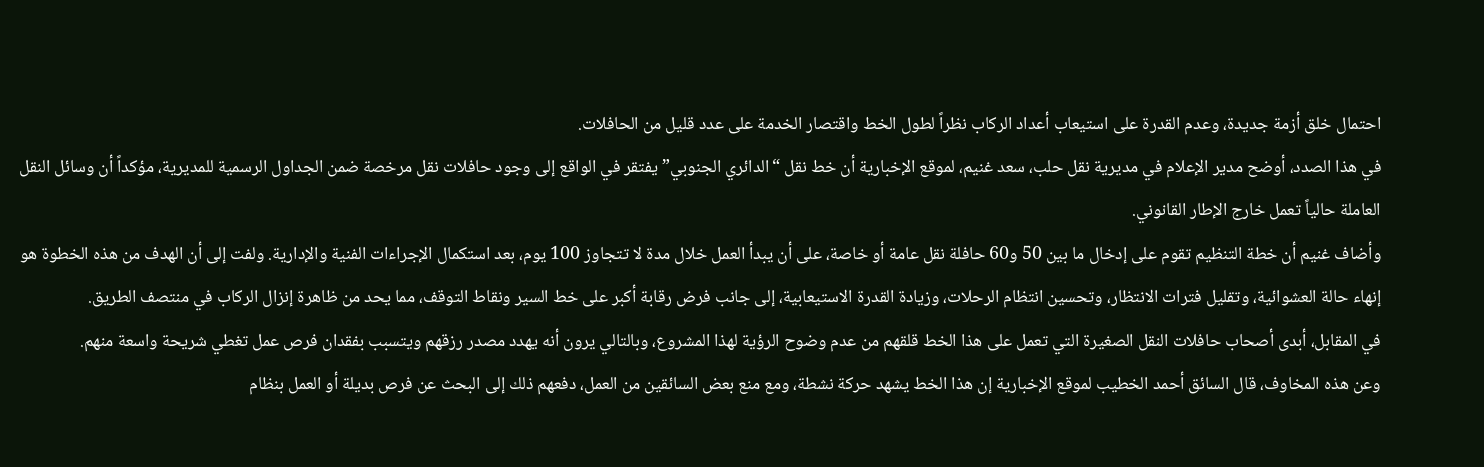احتمال خلق أزمة جديدة، وعدم القدرة على استيعاب أعداد الركاب نظراً لطول الخط واقتصار الخدمة على عدد قليل من الحافلات.
في هذا الصدد، أوضح مدير الإعلام في مديرية نقل حلب، سعد غنيم، لموقع الإخبارية أن خط نقل “الدائري الجنوبي” يفتقر في الواقع إلى وجود حافلات نقل مرخصة ضمن الجداول الرسمية للمديرية، مؤكداً أن وسائل النقل العاملة حالياً تعمل خارج الإطار القانوني.
وأضاف غنيم أن خطة التنظيم تقوم على إدخال ما بين 50 و60 حافلة نقل عامة أو خاصة، على أن يبدأ العمل خلال مدة لا تتجاوز 100 يوم، بعد استكمال الإجراءات الفنية والإدارية. ولفت إلى أن الهدف من هذه الخطوة هو إنهاء حالة العشوائية، وتقليل فترات الانتظار، وتحسين انتظام الرحلات، وزيادة القدرة الاستيعابية، إلى جانب فرض رقابة أكبر على خط السير ونقاط التوقف، مما يحد من ظاهرة إنزال الركاب في منتصف الطريق.
في المقابل، أبدى أصحاب حافلات النقل الصغيرة التي تعمل على هذا الخط قلقهم من عدم وضوح الرؤية لهذا المشروع، وبالتالي يرون أنه يهدد مصدر رزقهم ويتسبب بفقدان فرص عمل تغطي شريحة واسعة منهم.
وعن هذه المخاوف، قال السائق أحمد الخطيب لموقع الإخبارية إن هذا الخط يشهد حركة نشطة، ومع منع بعض السائقين من العمل، دفعهم ذلك إلى البحث عن فرص بديلة أو العمل بنظام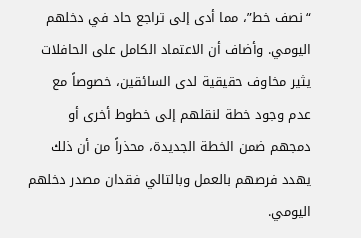“نصف خط”، مما أدى إلى تراجع حاد في دخلهم اليومي. وأضاف أن الاعتماد الكامل على الحافلات يثير مخاوف حقيقية لدى السائقين، خصوصاً مع عدم وجود خطة لنقلهم إلى خطوط أخرى أو دمجهم ضمن الخطة الجديدة، محذراً من أن ذلك يهدد فرصهم بالعمل وبالتالي فقدان مصدر دخلهم اليومي.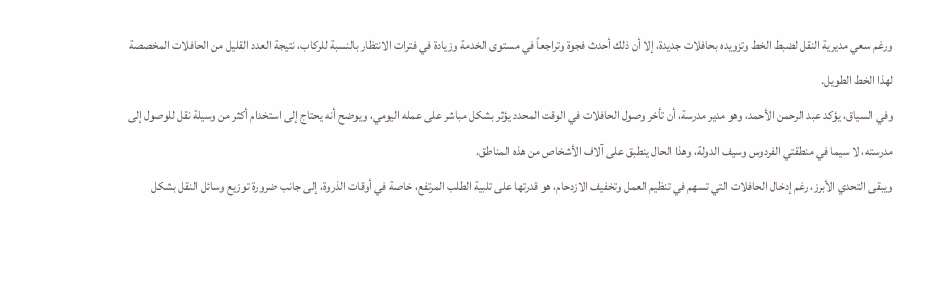ورغم سعي مديرية النقل لضبط الخط وتزويده بحافلات جديدة، إلا أن ذلك أحدث فجوة وتراجعاً في مستوى الخدمة وزيادة في فترات الانتظار بالنسبة للركاب، نتيجة العدد القليل من الحافلات المخصصة لهذا الخط الطويل.
وفي السياق، يؤكد عبد الرحمن الأحمد، وهو مدير مدرسة، أن تأخر وصول الحافلات في الوقت المحدد يؤثر بشكل مباشر على عمله اليومي، ويوضح أنه يحتاج إلى استخدام أكثر من وسيلة نقل للوصول إلى مدرسته، لا سيما في منطقتي الفردوس وسيف الدولة، وهذا الحال ينطبق على آلاف الأشخاص من هذه المناطق.
ويبقى التحدي الأبرز، رغم إدخال الحافلات التي تسهم في تنظيم العمل وتخفيف الازدحام، هو قدرتها على تلبية الطلب المرتفع، خاصة في أوقات الذروة، إلى جانب ضرورة توزيع وسائل النقل بشكل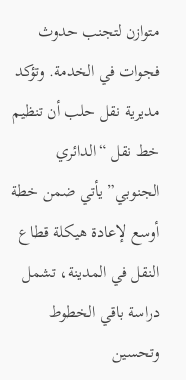متوازن لتجنب حدوث فجوات في الخدمة. وتؤكد مديرية نقل حلب أن تنظيم خط نقل “الدائري الجنوبي” يأتي ضمن خطة أوسع لإعادة هيكلة قطاع النقل في المدينة، تشمل دراسة باقي الخطوط وتحسين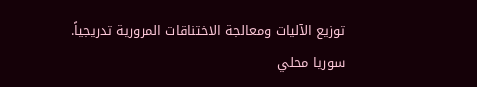توزيع الآليات ومعالجة الاختناقات المرورية تدريجياً.
سوريا محلي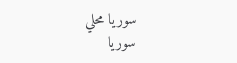سوريا محلي
سوريا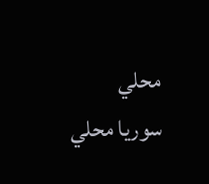محلي
سوريا محلي